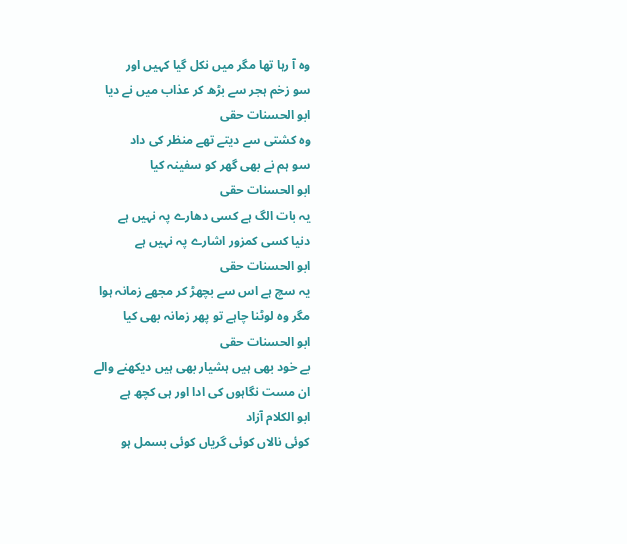وہ آ رہا تھا مگر میں نکل گیا کہیں اور
سو زخم ہجر سے بڑھ کر عذاب میں نے دیا
ابو الحسنات حقی
وہ کشتی سے دیتے تھے منظر کی داد
سو ہم نے بھی گھر کو سفینہ کیا
ابو الحسنات حقی
یہ بات الگ ہے کسی دھارے پہ نہیں ہے
دنیا کسی کمزور اشارے پہ نہیں ہے
ابو الحسنات حقی
یہ سچ ہے اس سے بچھڑ کر مجھے زمانہ ہوا
مگر وہ لوٹنا چاہے تو پھر زمانہ بھی کیا
ابو الحسنات حقی
بے خود بھی ہیں ہشیار بھی ہیں دیکھنے والے
ان مست نگاہوں کی ادا اور ہی کچھ ہے
ابو الکلام آزاد
کوئی نالاں کوئی گریاں کوئی بسمل ہو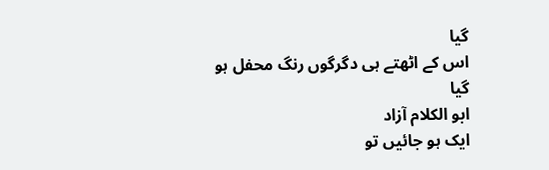گیا
اس کے اٹھتے ہی دگرگوں رنگ محفل ہو گیا
ابو الکلام آزاد
ایک ہو جائیں تو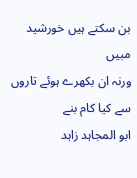بن سکتے ہیں خورشید مبیں
ورنہ ان بکھرے ہوئے تاروں سے کیا کام بنے
ابو المجاہد زاہد